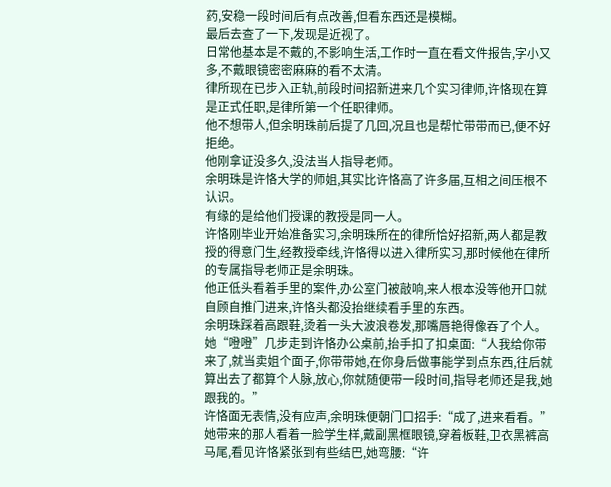药,安稳一段时间后有点改善,但看东西还是模糊。
最后去查了一下,发现是近视了。
日常他基本是不戴的,不影响生活,工作时一直在看文件报告,字小又多,不戴眼镜密密麻麻的看不太清。
律所现在已步入正轨,前段时间招新进来几个实习律师,许恪现在算是正式任职,是律所第一个任职律师。
他不想带人,但余明珠前后提了几回,况且也是帮忙带带而已,便不好拒绝。
他刚拿证没多久,没法当人指导老师。
余明珠是许恪大学的师姐,其实比许恪高了许多届,互相之间压根不认识。
有缘的是给他们授课的教授是同一人。
许恪刚毕业开始准备实习,余明珠所在的律所恰好招新,两人都是教授的得意门生,经教授牵线,许恪得以进入律所实习,那时候他在律所的专属指导老师正是余明珠。
他正低头看着手里的案件,办公室门被敲响,来人根本没等他开口就自顾自推门进来,许恪头都没抬继续看手里的东西。
余明珠踩着高跟鞋,烫着一头大波浪卷发,那嘴唇艳得像吞了个人。
她“噔噔”几步走到许恪办公桌前,抬手扣了扣桌面:“人我给你带来了,就当卖姐个面子,你带带她,在你身后做事能学到点东西,往后就算出去了都算个人脉,放心,你就随便带一段时间,指导老师还是我,她跟我的。”
许恪面无表情,没有应声,余明珠便朝门口招手:“成了,进来看看。”
她带来的那人看着一脸学生样,戴副黑框眼镜,穿着板鞋,卫衣黑裤高马尾,看见许恪紧张到有些结巴,她弯腰:“许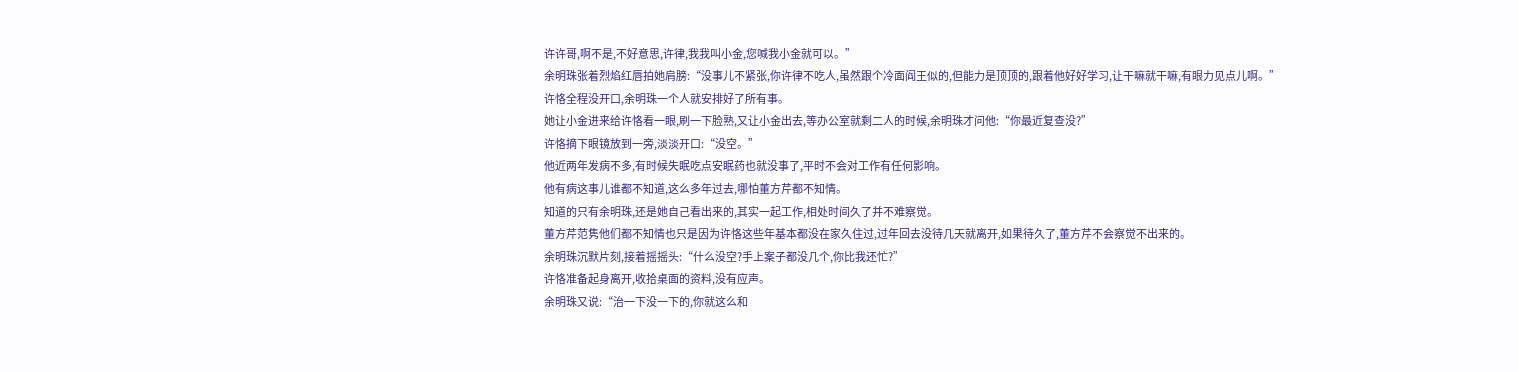许许哥,啊不是,不好意思,许律,我我叫小金,您喊我小金就可以。”
余明珠张着烈焰红唇拍她肩膀:“没事儿不紧张,你许律不吃人,虽然跟个冷面阎王似的,但能力是顶顶的,跟着他好好学习,让干嘛就干嘛,有眼力见点儿啊。”
许恪全程没开口,余明珠一个人就安排好了所有事。
她让小金进来给许恪看一眼,刷一下脸熟,又让小金出去,等办公室就剩二人的时候,余明珠才问他:“你最近复查没?”
许恪摘下眼镜放到一旁,淡淡开口:“没空。”
他近两年发病不多,有时候失眠吃点安眠药也就没事了,平时不会对工作有任何影响。
他有病这事儿谁都不知道,这么多年过去,哪怕董方芹都不知情。
知道的只有余明珠,还是她自己看出来的,其实一起工作,相处时间久了并不难察觉。
董方芹范隽他们都不知情也只是因为许恪这些年基本都没在家久住过,过年回去没待几天就离开,如果待久了,董方芹不会察觉不出来的。
余明珠沉默片刻,接着摇摇头:“什么没空?手上案子都没几个,你比我还忙?”
许恪准备起身离开,收拾桌面的资料,没有应声。
余明珠又说:“治一下没一下的,你就这么和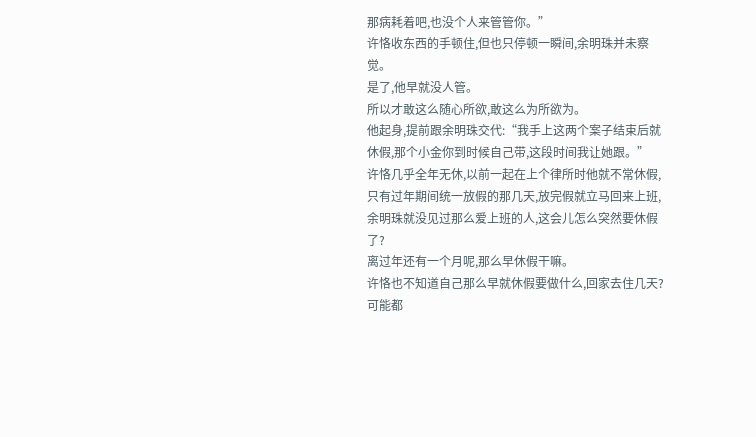那病耗着吧,也没个人来管管你。”
许恪收东西的手顿住,但也只停顿一瞬间,余明珠并未察觉。
是了,他早就没人管。
所以才敢这么随心所欲,敢这么为所欲为。
他起身,提前跟余明珠交代:“我手上这两个案子结束后就休假,那个小金你到时候自己带,这段时间我让她跟。”
许恪几乎全年无休,以前一起在上个律所时他就不常休假,只有过年期间统一放假的那几天,放完假就立马回来上班,余明珠就没见过那么爱上班的人,这会儿怎么突然要休假了?
离过年还有一个月呢,那么早休假干嘛。
许恪也不知道自己那么早就休假要做什么,回家去住几天?可能都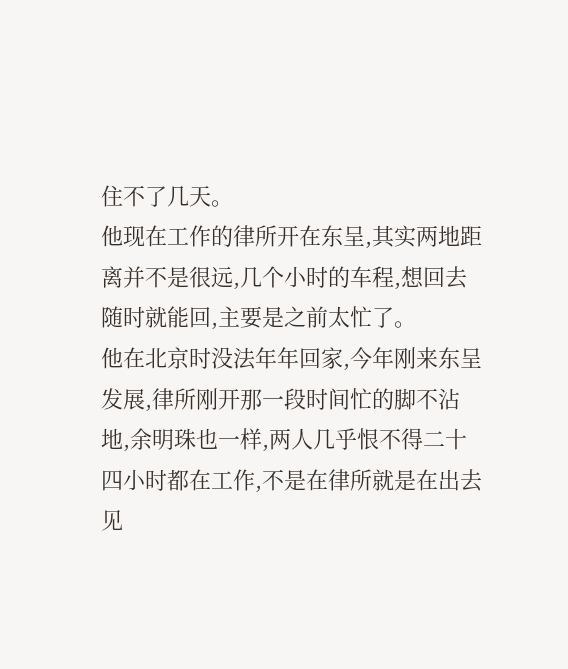住不了几天。
他现在工作的律所开在东呈,其实两地距离并不是很远,几个小时的车程,想回去随时就能回,主要是之前太忙了。
他在北京时没法年年回家,今年刚来东呈发展,律所刚开那一段时间忙的脚不沾地,余明珠也一样,两人几乎恨不得二十四小时都在工作,不是在律所就是在出去见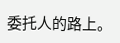委托人的路上。